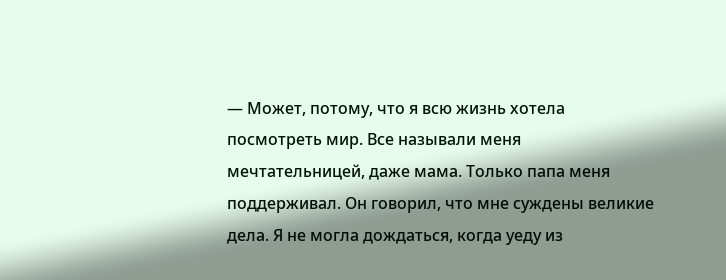— Может, потому, что я всю жизнь хотела посмотреть мир. Все называли меня мечтательницей, даже мама. Только папа меня поддерживал. Он говорил, что мне суждены великие дела. Я не могла дождаться, когда уеду из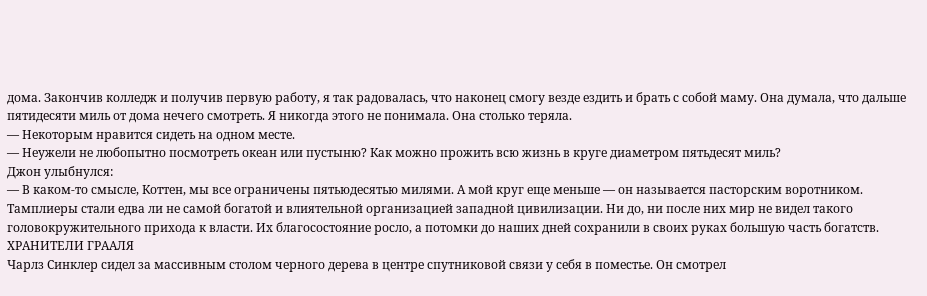дома. Закончив колледж и получив первую работу, я так радовалась, что наконец смогу везде ездить и брать с собой маму. Она думала, что дальше пятидесяти миль от дома нечего смотреть. Я никогда этого не понимала. Она столько теряла.
— Некоторым нравится сидеть на одном месте.
— Неужели не любопытно посмотреть океан или пустыню? Как можно прожить всю жизнь в круге диаметром пятьдесят миль?
Джон улыбнулся:
— В каком-то смысле, Коттен, мы все ограничены пятьюдесятью милями. А мой круг еще меньше — он называется пасторским воротником.
Тамплиеры стали едва ли не самой богатой и влиятельной организацией западной цивилизации. Ни до, ни после них мир не видел такого головокружительного прихода к власти. Их благосостояние росло, а потомки до наших дней сохранили в своих руках большую часть богатств.
ХРАНИТЕЛИ ГРААЛЯ
Чарлз Синклер сидел за массивным столом черного дерева в центре спутниковой связи у себя в поместье. Он смотрел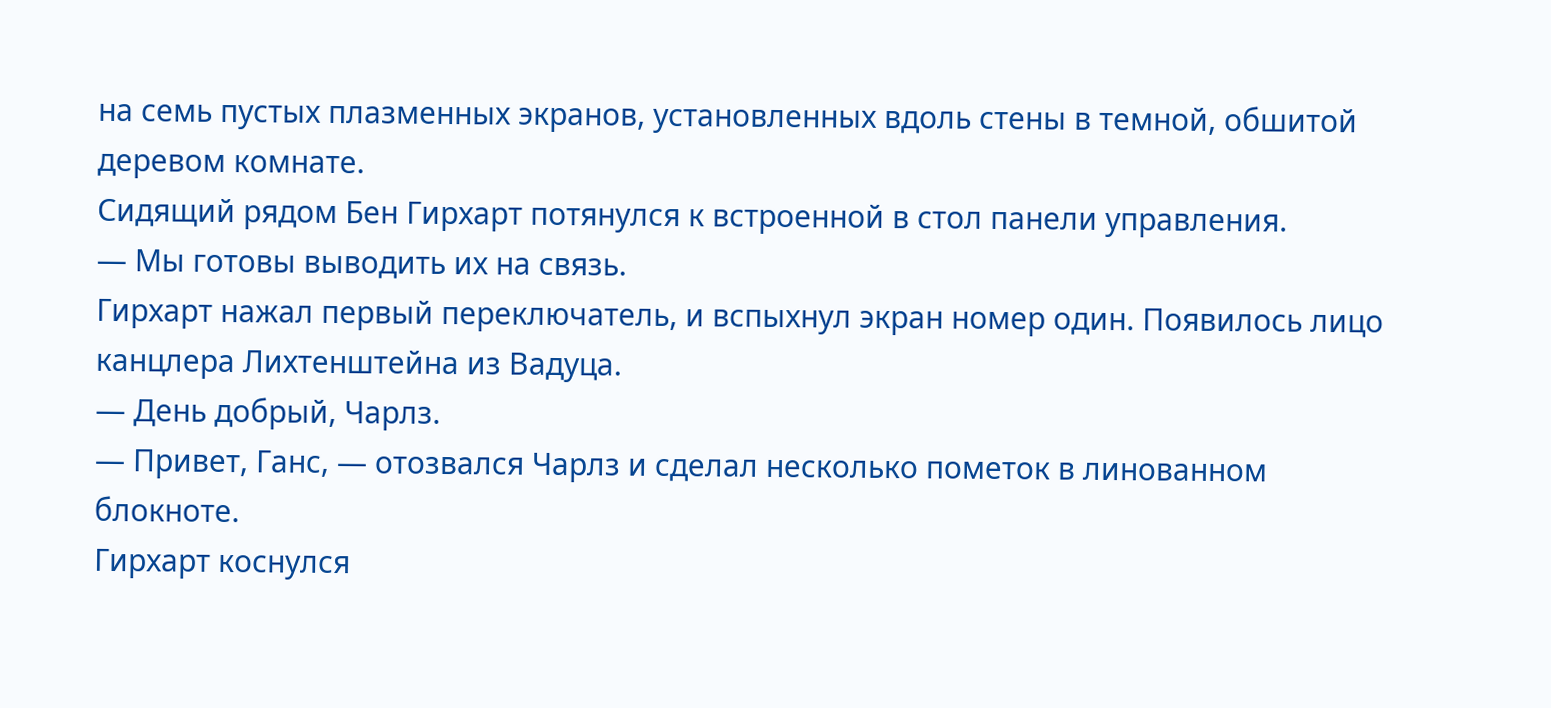на семь пустых плазменных экранов, установленных вдоль стены в темной, обшитой деревом комнате.
Сидящий рядом Бен Гирхарт потянулся к встроенной в стол панели управления.
— Мы готовы выводить их на связь.
Гирхарт нажал первый переключатель, и вспыхнул экран номер один. Появилось лицо канцлера Лихтенштейна из Вадуца.
— День добрый, Чарлз.
— Привет, Ганс, — отозвался Чарлз и сделал несколько пометок в линованном блокноте.
Гирхарт коснулся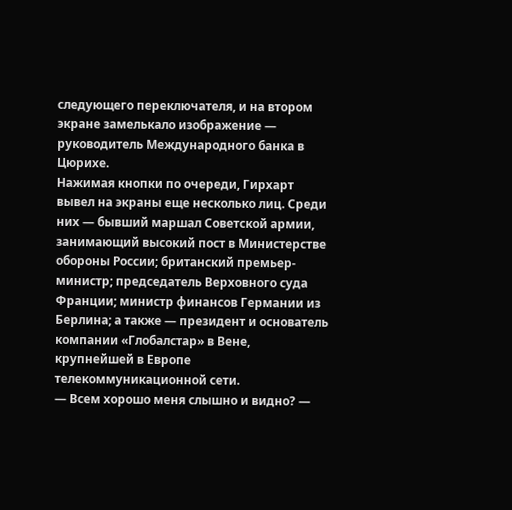следующего переключателя, и на втором экране замелькало изображение — руководитель Международного банка в Цюрихе.
Нажимая кнопки по очереди, Гирхарт вывел на экраны еще несколько лиц. Среди них — бывший маршал Советской армии, занимающий высокий пост в Министерстве обороны России; британский премьер-министр; председатель Верховного суда Франции; министр финансов Германии из Берлина; а также — президент и основатель компании «Глобалстар» в Вене, крупнейшей в Европе телекоммуникационной сети.
— Всем хорошо меня слышно и видно? —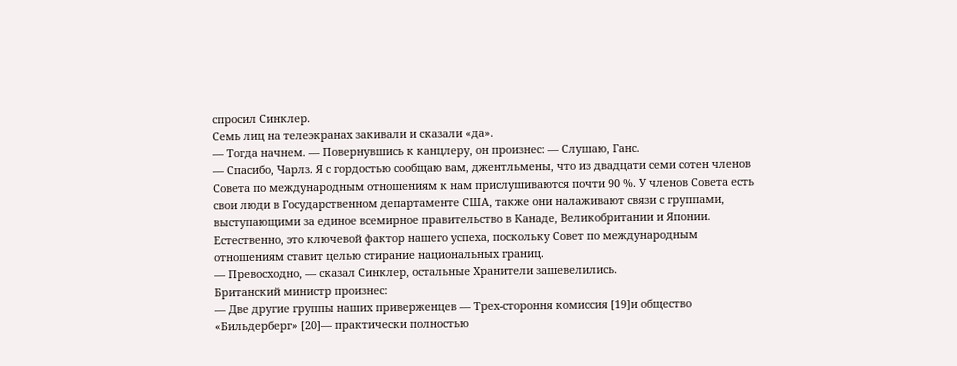спросил Синклер.
Семь лиц на телеэкранах закивали и сказали «да».
— Тогда начнем. — Повернувшись к канцлеру, он произнес: — Слушаю, Ганс.
— Спасибо, Чарлз. Я с гордостью сообщаю вам, джентльмены, что из двадцати семи сотен членов Совета по международным отношениям к нам прислушиваются почти 90 %. У членов Совета есть свои люди в Государственном департаменте США, также они налаживают связи с группами, выступающими за единое всемирное правительство в Канаде, Великобритании и Японии. Естественно, это ключевой фактор нашего успеха, поскольку Совет по международным отношениям ставит целью стирание национальных границ.
— Превосходно, — сказал Синклер, остальные Хранители зашевелились.
Британский министр произнес:
— Две другие группы наших приверженцев — Трех-стороння комиссия [19]и общество «Бильдерберг» [20]— практически полностью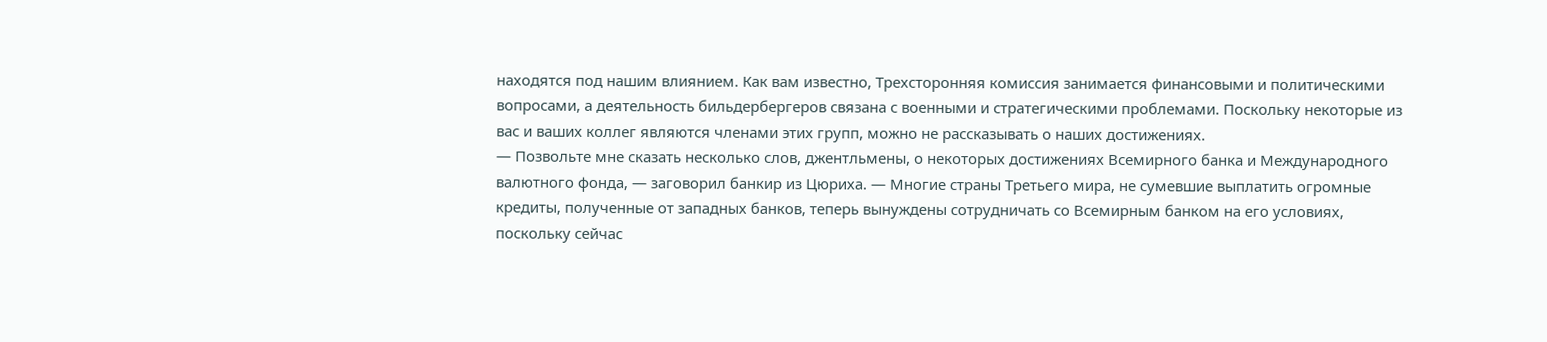находятся под нашим влиянием. Как вам известно, Трехсторонняя комиссия занимается финансовыми и политическими вопросами, а деятельность бильдербергеров связана с военными и стратегическими проблемами. Поскольку некоторые из вас и ваших коллег являются членами этих групп, можно не рассказывать о наших достижениях.
— Позвольте мне сказать несколько слов, джентльмены, о некоторых достижениях Всемирного банка и Международного валютного фонда, — заговорил банкир из Цюриха. — Многие страны Третьего мира, не сумевшие выплатить огромные кредиты, полученные от западных банков, теперь вынуждены сотрудничать со Всемирным банком на его условиях, поскольку сейчас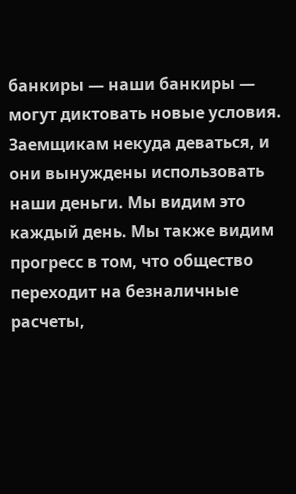банкиры — наши банкиры — могут диктовать новые условия. Заемщикам некуда деваться, и они вынуждены использовать наши деньги. Мы видим это каждый день. Мы также видим прогресс в том, что общество переходит на безналичные расчеты,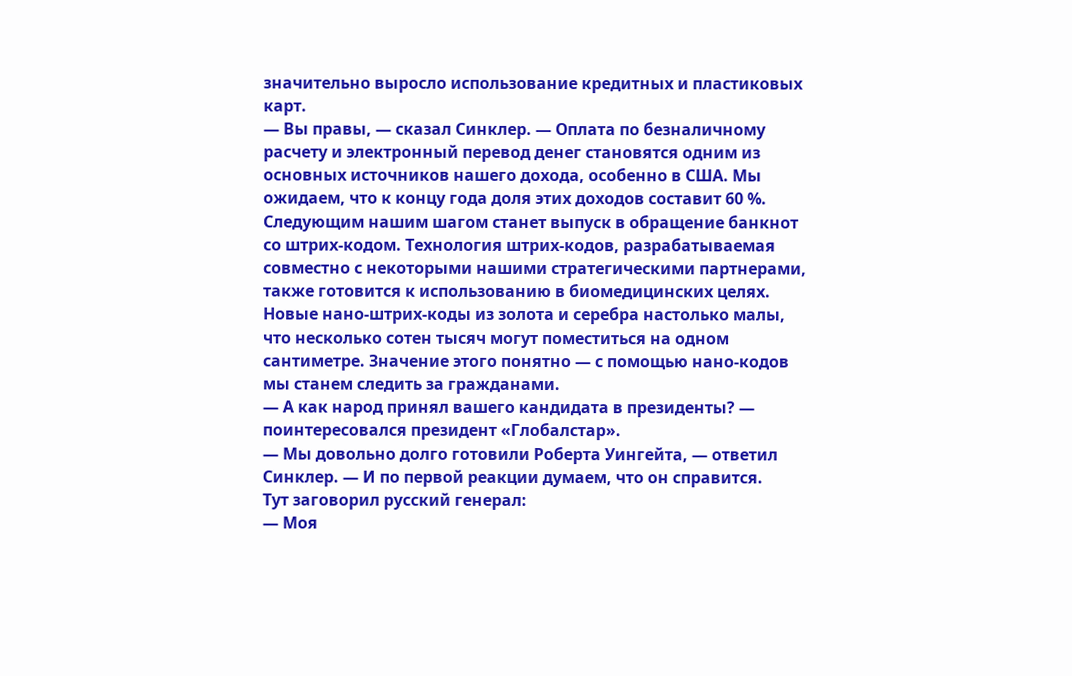значительно выросло использование кредитных и пластиковых карт.
— Вы правы, — сказал Синклер. — Оплата по безналичному расчету и электронный перевод денег становятся одним из основных источников нашего дохода, особенно в США. Мы ожидаем, что к концу года доля этих доходов составит 60 %. Следующим нашим шагом станет выпуск в обращение банкнот со штрих-кодом. Технология штрих-кодов, разрабатываемая совместно с некоторыми нашими стратегическими партнерами, также готовится к использованию в биомедицинских целях. Новые нано-штрих-коды из золота и серебра настолько малы, что несколько сотен тысяч могут поместиться на одном сантиметре. Значение этого понятно — с помощью нано-кодов мы станем следить за гражданами.
— А как народ принял вашего кандидата в президенты? — поинтересовался президент «Глобалстар».
— Мы довольно долго готовили Роберта Уингейта, — ответил Синклер. — И по первой реакции думаем, что он справится.
Тут заговорил русский генерал:
— Моя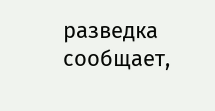разведка сообщает,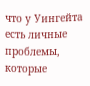что у Уингейта есть личные проблемы, которые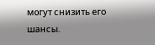могут снизить его шансы.